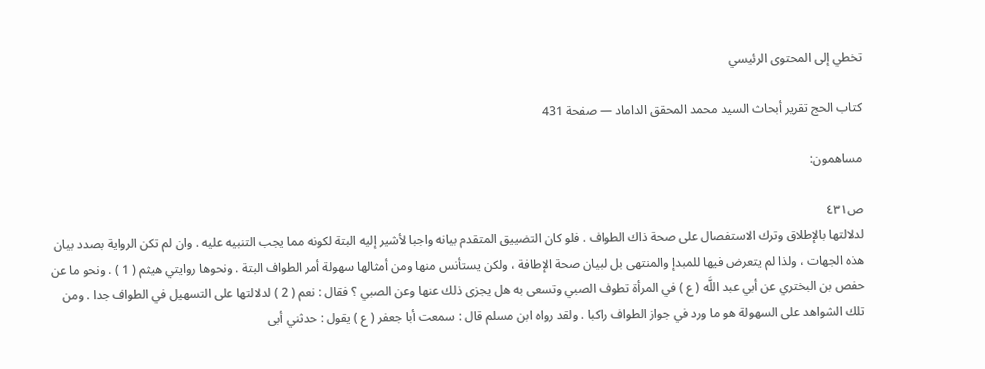تخطي إلى المحتوى الرئيسي

كتاب الحج تقرير أبحاث السيد محمد المحقق الداماد — صفحة 431

مساهمون:

ص٤٣١
لدلالتها بالإطلاق وترك الاستفصال على صحة ذاك الطواف . فلو كان التضييق المتقدم بيانه واجبا لأشير إليه البتة لكونه مما يجب التنبيه عليه . وان لم تكن الرواية بصدد بيان هذه الجهات ، ولذا لم يتعرض فيها للمبدإ والمنتهى بل لبيان صحة الإطافة ، ولكن يستأنس منها ومن أمثالها سهولة أمر الطواف البتة . ونحوها روايتي هيثم ( 1 ) . ونحو ما عن حفص بن البختري عن أبي عبد اللَّه ( ع ) في المرأة تطوف الصبي وتسعى به هل يجزى ذلك عنها وعن الصبي ؟ فقال : نعم ( 2 ) لدلالتها على التسهيل في الطواف جدا . ومن تلك الشواهد على السهولة هو ما ورد في جواز الطواف راكبا . ولقد رواه ابن مسلم قال : سمعت أبا جعفر ( ع ) يقول : حدثني أبى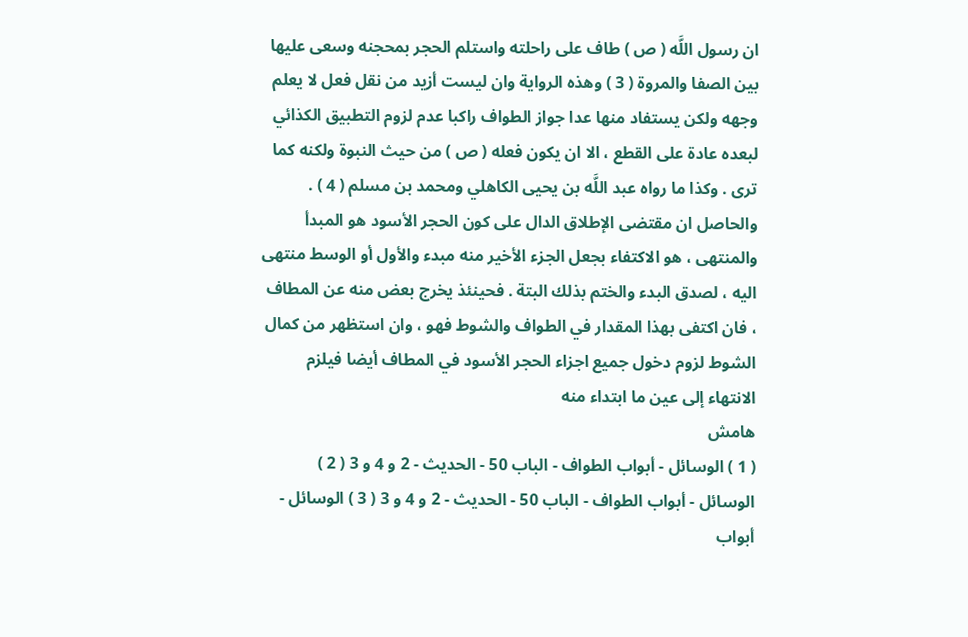ان رسول اللَّه ( ص ) طاف على راحلته واستلم الحجر بمحجنه وسعى عليها بين الصفا والمروة ( 3 ) وهذه الرواية وان ليست أزيد من نقل فعل لا يعلم وجهه ولكن يستفاد منها عدا جواز الطواف راكبا عدم لزوم التطبيق الكذائي لبعده عادة على القطع ، الا ان يكون فعله ( ص ) من حيث النبوة ولكنه كما ترى . وكذا ما رواه عبد اللَّه بن يحيى الكاهلي ومحمد بن مسلم ( 4 ) . والحاصل ان مقتضى الإطلاق الدال على كون الحجر الأسود هو المبدأ والمنتهى ، هو الاكتفاء بجعل الجزء الأخير منه مبدء والأول أو الوسط منتهى اليه ، لصدق البدء والختم بذلك البتة . فحينئذ يخرج بعض منه عن المطاف ، فان اكتفى بهذا المقدار في الطواف والشوط فهو ، وان استظهر من كمال الشوط لزوم دخول جميع اجزاء الحجر الأسود في المطاف أيضا فيلزم الانتهاء إلى عين ما ابتداء منه
هامش
( 1 ) الوسائل - أبواب الطواف - الباب 50 - الحديث - 2 و 4 و 3 ( 2 ) الوسائل - أبواب الطواف - الباب 50 - الحديث - 2 و 4 و 3 ( 3 ) الوسائل - أبواب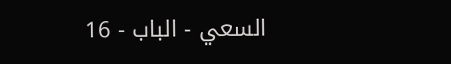السعي - الباب - 16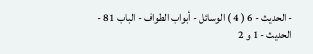- الحديث - 6 ( 4 ) الوسائل - أبواب الطواف - الباب 81 - الحديث - 1 و 2